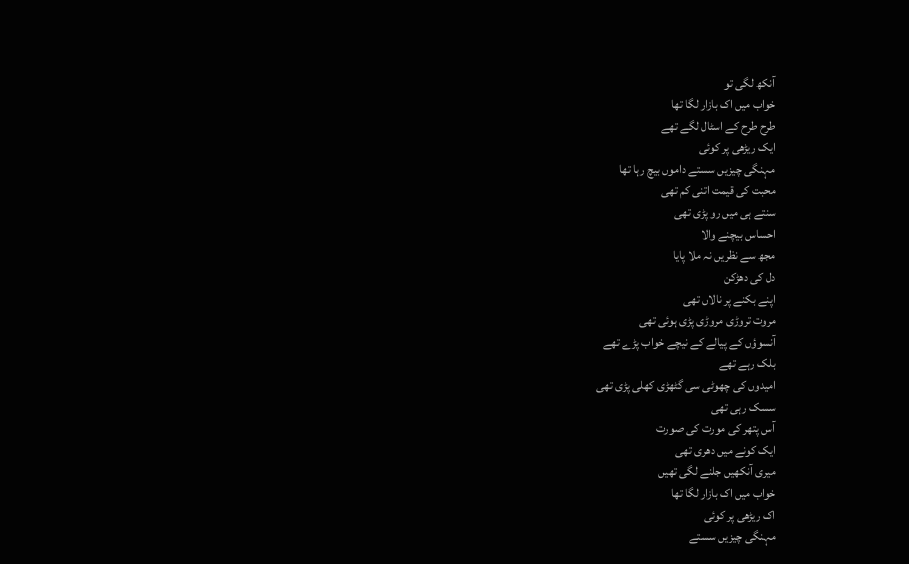آنکھ لگی تو
خواب میں اک بازار لگا تھا
طرح طرح کے اسٹال لگے تھے
ایک ریڑھی پر کوئی
مہنگی چیزیں سستے داموں بیچ رہا تھا
محبت کی قیمت اتنی کم تھی
سنتے ہی میں رو پڑی تھی
احساس بیچنے والا
مجھ سے نظریں نہ ملا پایا
دل کی دھڑکن
اپنے بکنے پر نالاں تھی
مروت تروڑی مروڑی پڑی ہوئی تھی
آنسوؤں کے پیالے کے نیچے خواب پڑے تھے
بلک رہے تھے
امیدوں کی چھوٹی سی گٹھڑی کھلی پڑی تھی
سسک رہی تھی
آس پتھر کی مورت کی صورت
ایک کونے میں دھری تھی
میری آنکھیں جلنے لگی تھیں
خواب میں اک بازار لگا تھا
اک ریڑھی پر کوئی
مہنگی چیزیں سستے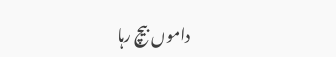داموں بیچ رہا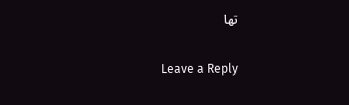تھا

Leave a Reply